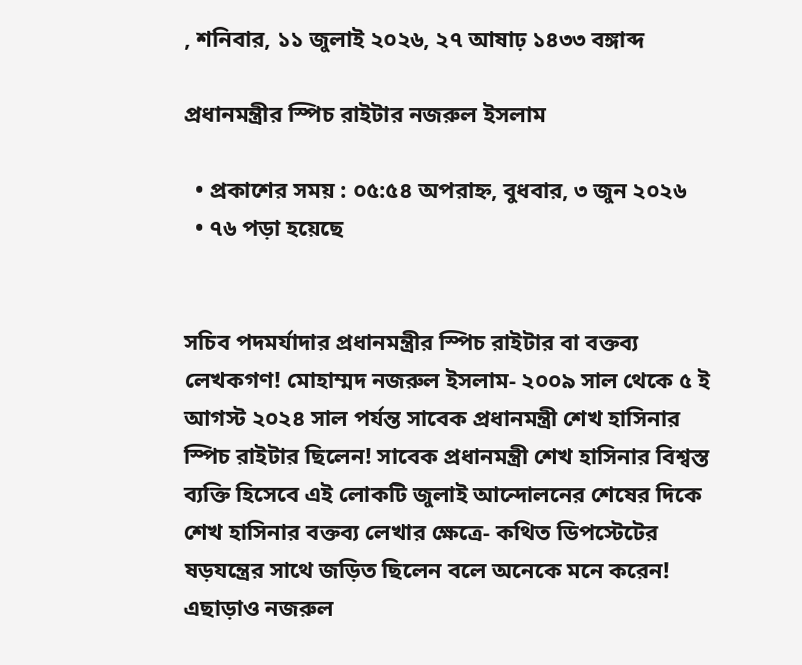, শনিবার, ১১ জুলাই ২০২৬, ২৭ আষাঢ় ১৪৩৩ বঙ্গাব্দ

প্রধানমন্ত্রীর স্পিচ রাইটার নজরুল ইসলাম

  • প্রকাশের সময় : ০৫:৫৪ অপরাহ্ন, বুধবার, ৩ জুন ২০২৬
  • ৭৬ পড়া হয়েছে


সচিব পদমর্যাদার প্রধানমন্ত্রীর স্পিচ রাইটার বা বক্তব্য লেখকগণ! মোহাম্মদ নজরুল ইসলাম- ২০০৯ সাল থেকে ৫ ই আগস্ট ২০২৪ সাল পর্যন্ত সাবেক প্রধানমন্ত্রী শেখ হাসিনার স্পিচ রাইটার ছিলেন! সাবেক প্রধানমন্ত্রী শেখ হাসিনার বিশ্বস্ত ব্যক্তি হিসেবে এই লোকটি জুলাই আন্দোলনের শেষের দিকে শেখ হাসিনার বক্তব্য লেখার ক্ষেত্রে- কথিত ডিপস্টেটের ষড়যন্ত্রের সাথে জড়িত ছিলেন বলে অনেকে মনে করেন! এছাড়াও নজরুল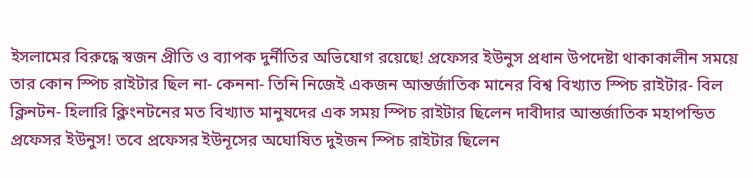ইসলামের বিরুদ্ধে স্বজন প্রীতি ও ব্যাপক দুর্নীতির অভিযোগ রয়েছে! প্রফেসর ইউনুস প্রধান উপদেষ্টা থাকাকালীন সময়ে তার কোন স্পিচ রাইটার ছিল না- কেননা- তিনি নিজেই একজন আন্তর্জাতিক মানের বিশ্ব বিখ্যাত স্পিচ রাইটার- বিল ক্লিনটন- হিলারি ক্লিংনটনের মত বিখ্যাত মানুষদের এক সময় স্পিচ রাইটার ছিলেন দাবীদার আন্তর্জাতিক মহাপন্ডিত প্রফেসর ইউনুস! তবে প্রফেসর ইউনূসের অঘোষিত দুইজন স্পিচ রাইটার ছিলেন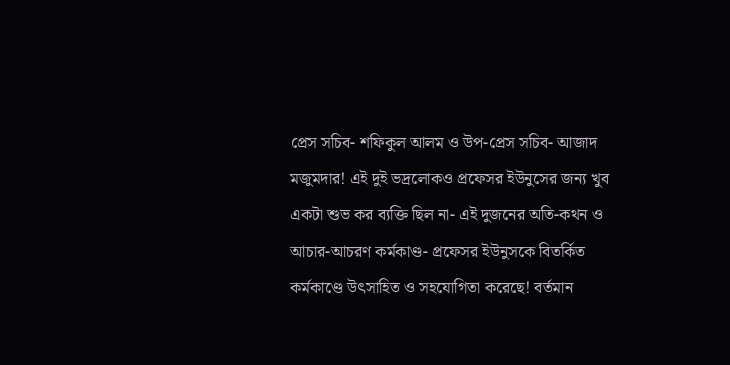প্রেস সচিব- শফিকুল আলম ও উপ-প্রেস সচিব- আজাদ মজুমদার! এই দুই ভদ্রলোকও প্রফেসর ইউনুসের জন্য খুব একটা শুভ কর ব্যক্তি ছিল না- এই দুজনের অতি-কথন ও আচার-আচরণ কর্মকাণ্ড- প্রফেসর ইউনুসকে বিতর্কিত কর্মকাণ্ডে উৎসাহিত ও সহযোগিতা করেছে! বর্তমান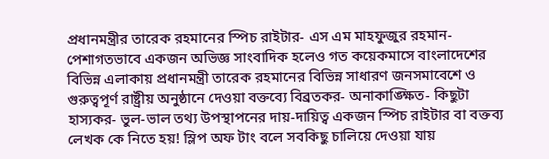প্রধানমন্ত্রীর তারেক রহমানের স্পিচ রাইটার- এস এম মাহফুজুর রহমান- পেশাগতভাবে একজন অভিজ্ঞ সাংবাদিক হলেও গত কয়েকমাসে বাংলাদেশের বিভিন্ন এলাকায় প্রধানমন্ত্রী তারেক রহমানের বিভিন্ন সাধারণ জনসমাবেশে ও গুরুত্বপূর্ণ রাষ্ট্রীয় অনুষ্ঠানে দেওয়া বক্তব্যে বিব্রতকর- অনাকাঙ্ক্ষিত- কিছুটা হাস্যকর- ভুল-ভাল তথ্য উপস্থাপনের দায়-দায়িত্ব একজন স্পিচ রাইটার বা বক্তব্য লেখক কে নিতে হয়! স্লিপ অফ টাং বলে সবকিছু চালিয়ে দেওয়া যায়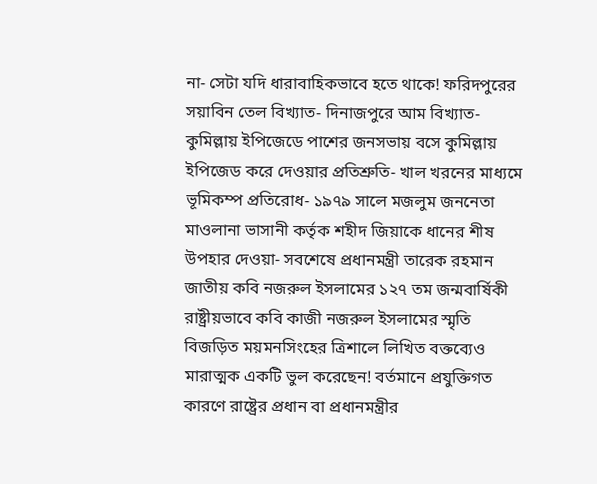না- সেটা যদি ধারাবাহিকভাবে হতে থাকে! ফরিদপুরের সয়াবিন তেল বিখ্যাত- দিনাজপুরে আম বিখ্যাত- কুমিল্লায় ইপিজেডে পাশের জনসভায় বসে কুমিল্লায় ইপিজেড করে দেওয়ার প্রতিশ্রুতি- খাল খরনের মাধ্যমে ভূমিকম্প প্রতিরোধ- ১৯৭৯ সালে মজলুম জননেতা মাওলানা ভাসানী কর্তৃক শহীদ জিয়াকে ধানের শীষ উপহার দেওয়া- সবশেষে প্রধানমন্ত্রী তারেক রহমান জাতীয় কবি নজরুল ইসলামের ১২৭ তম জন্মবার্ষিকী রাষ্ট্রীয়ভাবে কবি কাজী নজরুল ইসলামের স্মৃতি বিজড়িত ময়মনসিংহের ত্রিশালে লিখিত বক্তব্যেও মারাত্মক একটি ভুল করেছেন! বর্তমানে প্রযুক্তিগত কারণে রাষ্ট্রের প্রধান বা প্রধানমন্ত্রীর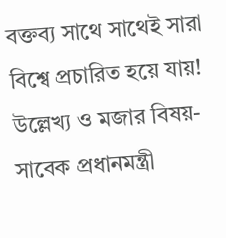বক্তব্য সাথে সাথেই সারা বিশ্বে প্রচারিত হয়ে যায়! উল্লেখ্য ও মজার বিষয়- সাবেক প্রধানমন্ত্রী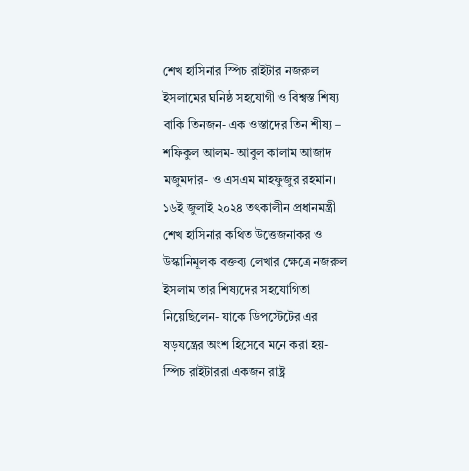শেখ হাসিনার স্পিচ রাইটার নজরুল ইসলামের ঘনিষ্ঠ সহযোগী ও বিশ্বস্ত শিষ্য বাকি তিনজন- এক ওস্তাদের তিন শীষ্য – শফিকুল আলম- আবুল কালাম আজাদ মজুমদার- ও এসএম মাহফুজুর রহমান। ১৬ই জুলাই ২০২৪ তৎকালীন প্রধানমন্ত্রী শেখ হাসিনার কথিত উত্তেজনাকর ও উস্কানিমূলক বক্তব্য লেখার ক্ষেত্রে নজরুল ইসলাম তার শিষ্যদের সহযোগিতা নিয়েছিলেন- যাকে ডিপস্টেটের এর ষড়যন্ত্রের অংশ হিসেবে মনে করা হয়- স্পিচ রাইটাররা একজন রাষ্ট্র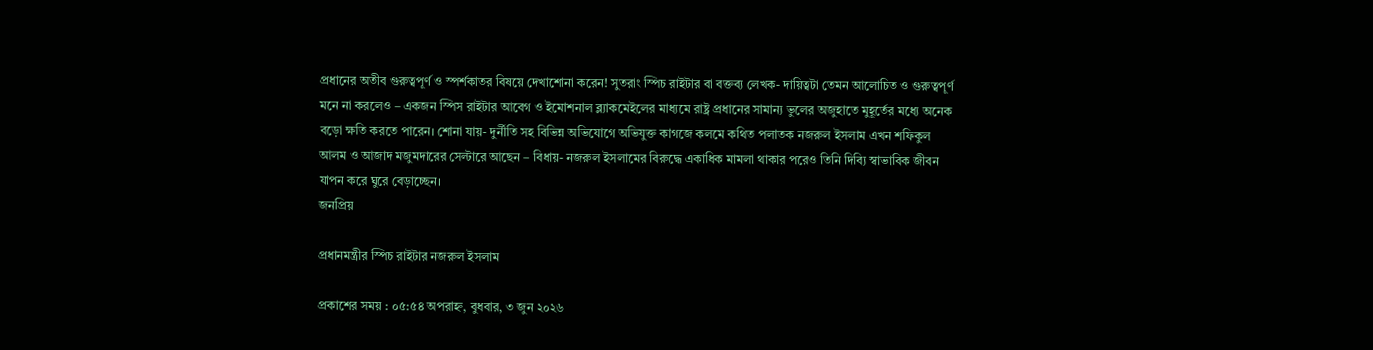প্রধানের অতীব গুরুত্বপূর্ণ ও স্পর্শকাতর বিষয়ে দেখাশোনা করেন! সুতরাং স্পিচ রাইটার বা বক্তব্য লেখক- দায়িত্বটা তেমন আলোচিত ও গুরুত্বপূর্ণ মনে না করলেও – একজন স্পিস রাইটার আবেগ ও ইমোশনাল ব্ল্যাকমেইলের মাধ্যমে রাষ্ট্র প্রধানের সামান্য ভুলের অজুহাতে মুহূর্তের মধ্যে অনেক বড়ো ক্ষতি করতে পারেন। শোনা যায়- দুর্নীতি সহ বিভিন্ন অভিযোগে অভিযুক্ত কাগজে কলমে কথিত পলাতক নজরুল ইসলাম এখন শফিকুল আলম ও আজাদ মজুমদারের সেল্টারে আছেন – বিধায়- নজরুল ইসলামের বিরুদ্ধে একাধিক মামলা থাকার পরেও তিনি দিব্যি স্বাভাবিক জীবন যাপন করে ঘুরে বেড়াচ্ছেন।
জনপ্রিয়

প্রধানমন্ত্রীর স্পিচ রাইটার নজরুল ইসলাম

প্রকাশের সময় : ০৫:৫৪ অপরাহ্ন, বুধবার, ৩ জুন ২০২৬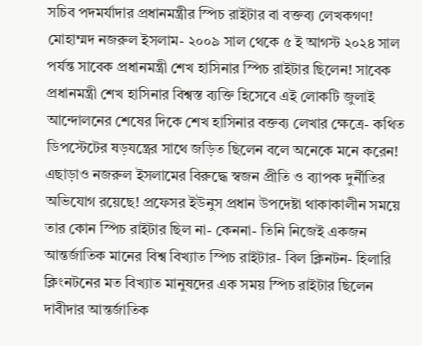সচিব পদমর্যাদার প্রধানমন্ত্রীর স্পিচ রাইটার বা বক্তব্য লেখকগণ! মোহাম্মদ নজরুল ইসলাম- ২০০৯ সাল থেকে ৫ ই আগস্ট ২০২৪ সাল পর্যন্ত সাবেক প্রধানমন্ত্রী শেখ হাসিনার স্পিচ রাইটার ছিলেন! সাবেক প্রধানমন্ত্রী শেখ হাসিনার বিশ্বস্ত ব্যক্তি হিসেবে এই লোকটি জুলাই আন্দোলনের শেষের দিকে শেখ হাসিনার বক্তব্য লেখার ক্ষেত্রে- কথিত ডিপস্টেটের ষড়যন্ত্রের সাথে জড়িত ছিলেন বলে অনেকে মনে করেন! এছাড়াও নজরুল ইসলামের বিরুদ্ধে স্বজন প্রীতি ও ব্যাপক দুর্নীতির অভিযোগ রয়েছে! প্রফেসর ইউনুস প্রধান উপদেষ্টা থাকাকালীন সময়ে তার কোন স্পিচ রাইটার ছিল না- কেননা- তিনি নিজেই একজন আন্তর্জাতিক মানের বিশ্ব বিখ্যাত স্পিচ রাইটার- বিল ক্লিনটন- হিলারি ক্লিংনটনের মত বিখ্যাত মানুষদের এক সময় স্পিচ রাইটার ছিলেন দাবীদার আন্তর্জাতিক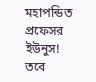মহাপন্ডিত প্রফেসর ইউনুস! তবে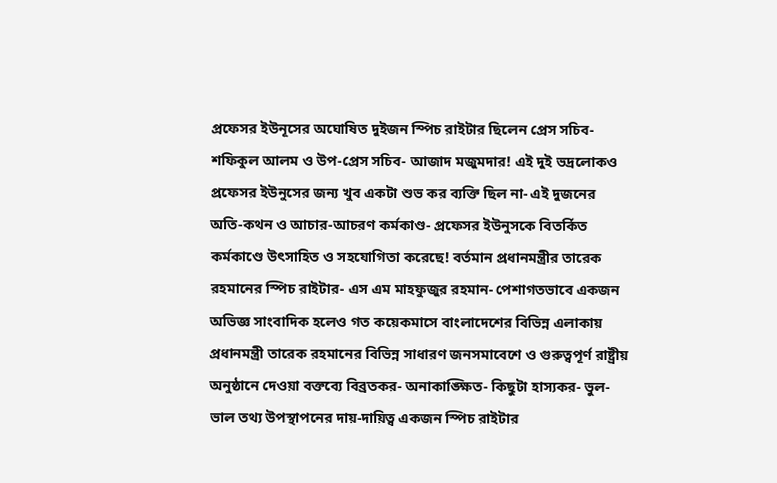প্রফেসর ইউনূসের অঘোষিত দুইজন স্পিচ রাইটার ছিলেন প্রেস সচিব- শফিকুল আলম ও উপ-প্রেস সচিব- আজাদ মজুমদার! এই দুই ভদ্রলোকও প্রফেসর ইউনুসের জন্য খুব একটা শুভ কর ব্যক্তি ছিল না- এই দুজনের অতি-কথন ও আচার-আচরণ কর্মকাণ্ড- প্রফেসর ইউনুসকে বিতর্কিত কর্মকাণ্ডে উৎসাহিত ও সহযোগিতা করেছে! বর্তমান প্রধানমন্ত্রীর তারেক রহমানের স্পিচ রাইটার- এস এম মাহফুজুর রহমান- পেশাগতভাবে একজন অভিজ্ঞ সাংবাদিক হলেও গত কয়েকমাসে বাংলাদেশের বিভিন্ন এলাকায় প্রধানমন্ত্রী তারেক রহমানের বিভিন্ন সাধারণ জনসমাবেশে ও গুরুত্বপূর্ণ রাষ্ট্রীয় অনুষ্ঠানে দেওয়া বক্তব্যে বিব্রতকর- অনাকাঙ্ক্ষিত- কিছুটা হাস্যকর- ভুল-ভাল তথ্য উপস্থাপনের দায়-দায়িত্ব একজন স্পিচ রাইটার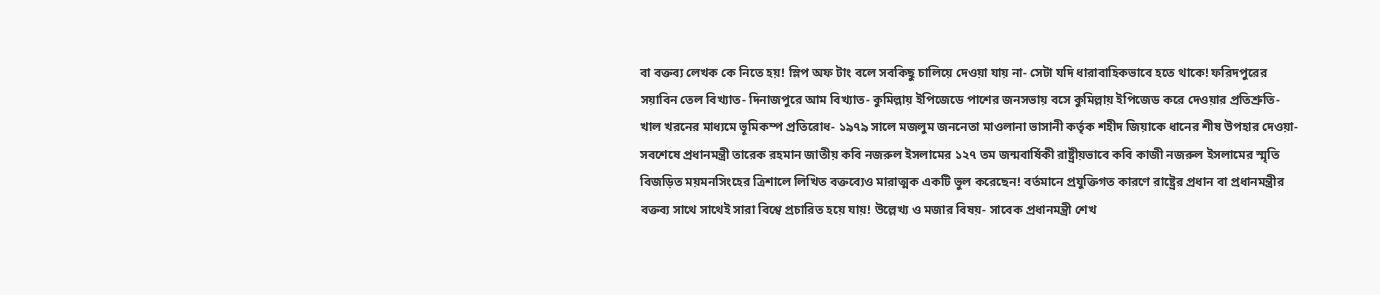বা বক্তব্য লেখক কে নিতে হয়! স্লিপ অফ টাং বলে সবকিছু চালিয়ে দেওয়া যায় না- সেটা যদি ধারাবাহিকভাবে হতে থাকে! ফরিদপুরের সয়াবিন তেল বিখ্যাত- দিনাজপুরে আম বিখ্যাত- কুমিল্লায় ইপিজেডে পাশের জনসভায় বসে কুমিল্লায় ইপিজেড করে দেওয়ার প্রতিশ্রুতি- খাল খরনের মাধ্যমে ভূমিকম্প প্রতিরোধ- ১৯৭৯ সালে মজলুম জননেতা মাওলানা ভাসানী কর্তৃক শহীদ জিয়াকে ধানের শীষ উপহার দেওয়া- সবশেষে প্রধানমন্ত্রী তারেক রহমান জাতীয় কবি নজরুল ইসলামের ১২৭ তম জন্মবার্ষিকী রাষ্ট্রীয়ভাবে কবি কাজী নজরুল ইসলামের স্মৃতি বিজড়িত ময়মনসিংহের ত্রিশালে লিখিত বক্তব্যেও মারাত্মক একটি ভুল করেছেন! বর্তমানে প্রযুক্তিগত কারণে রাষ্ট্রের প্রধান বা প্রধানমন্ত্রীর বক্তব্য সাথে সাথেই সারা বিশ্বে প্রচারিত হয়ে যায়! উল্লেখ্য ও মজার বিষয়- সাবেক প্রধানমন্ত্রী শেখ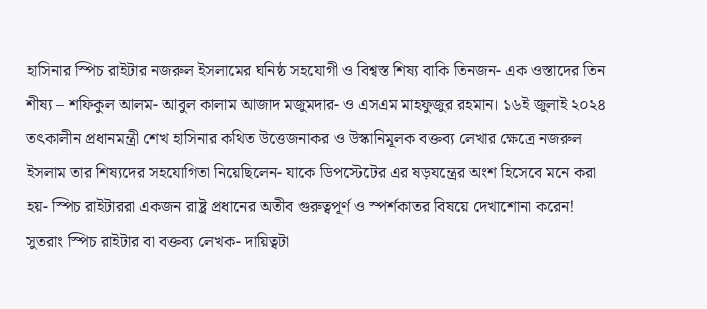হাসিনার স্পিচ রাইটার নজরুল ইসলামের ঘনিষ্ঠ সহযোগী ও বিশ্বস্ত শিষ্য বাকি তিনজন- এক ওস্তাদের তিন শীষ্য – শফিকুল আলম- আবুল কালাম আজাদ মজুমদার- ও এসএম মাহফুজুর রহমান। ১৬ই জুলাই ২০২৪ তৎকালীন প্রধানমন্ত্রী শেখ হাসিনার কথিত উত্তেজনাকর ও উস্কানিমূলক বক্তব্য লেখার ক্ষেত্রে নজরুল ইসলাম তার শিষ্যদের সহযোগিতা নিয়েছিলেন- যাকে ডিপস্টেটের এর ষড়যন্ত্রের অংশ হিসেবে মনে করা হয়- স্পিচ রাইটাররা একজন রাষ্ট্র প্রধানের অতীব গুরুত্বপূর্ণ ও স্পর্শকাতর বিষয়ে দেখাশোনা করেন! সুতরাং স্পিচ রাইটার বা বক্তব্য লেখক- দায়িত্বটা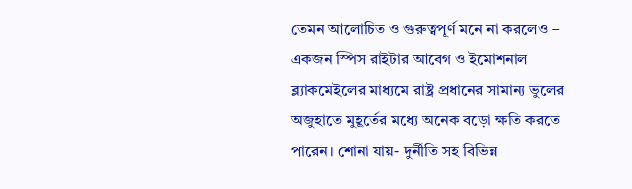তেমন আলোচিত ও গুরুত্বপূর্ণ মনে না করলেও – একজন স্পিস রাইটার আবেগ ও ইমোশনাল ব্ল্যাকমেইলের মাধ্যমে রাষ্ট্র প্রধানের সামান্য ভুলের অজুহাতে মুহূর্তের মধ্যে অনেক বড়ো ক্ষতি করতে পারেন। শোনা যায়- দুর্নীতি সহ বিভিন্ন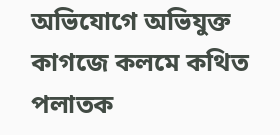অভিযোগে অভিযুক্ত কাগজে কলমে কথিত পলাতক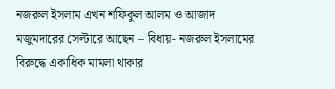নজরুল ইসলাম এখন শফিকুল আলম ও আজাদ মজুমদারের সেল্টারে আছেন – বিধায়- নজরুল ইসলামের বিরুদ্ধে একাধিক মামলা থাকার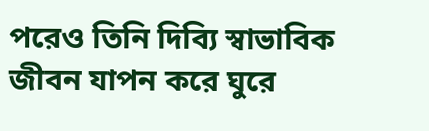পরেও তিনি দিব্যি স্বাভাবিক জীবন যাপন করে ঘুরে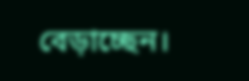বেড়াচ্ছেন।